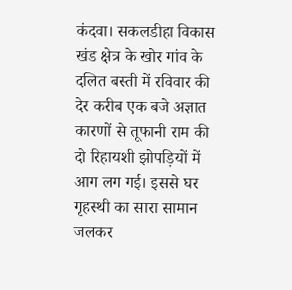कंदवा। सकलडीहा विकास खंड क्षेत्र के खोर गांव के दलित बस्ती में रविवार की देर करीब एक बजे अज्ञात कारणों से तूफानी राम की दो रिहायशी झोपड़ियों में आग लग गई। इससे घर गृहस्थी का सारा सामान जलकर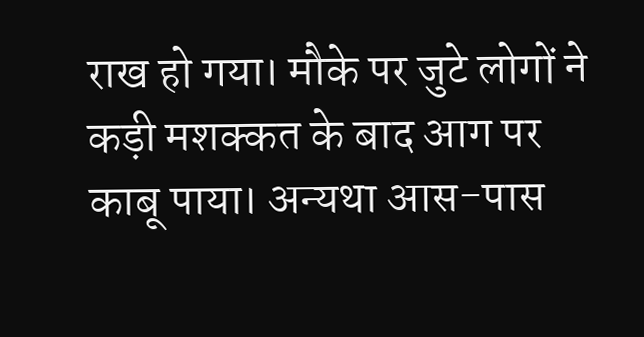राख हो गया। मौके पर जुटे लोगों ने कड़ी मशक्कत के बाद आग पर काबू पाया। अन्यथा आस-पास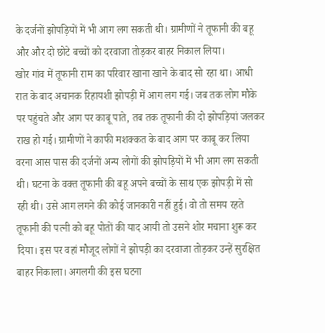के दर्जनों झोपड़ियों में भी आग लग सकती थी। ग्रामीणों ने तूफानी की बहू और और दो छोटे बच्चों को दरवाजा तोड़कर बाहर निकाल लिया।
खोर गांव में तूफानी राम का परिवार खाना खाने के बाद सो रहा था। आधी रात के बाद अचानक रिहायशी झोपड़ी में आग लग गई। जब तक लोग मौके पर पहुंचते और आग पर काबू पाते, तब तक तूफानी की दो झोपड़ियां जलकर राख हो गई। ग्रामीणों ने काफी मशक्कत के बाद आग पर काबू कर लिया वरना आस पास की दर्जनों अन्य लोगों की झोपड़ियों में भी आग लग सकती थी। घटना के वक्त तूफानी की बहू अपने बच्चों के साथ एक झोपड़ी में सो रही थी। उसे आग लगने की कोई जानकारी नहीं हुई। वो तो समय रहते तूफानी की पत्नी को बहू पोतों की याद आयी तो उसने शोर मचाना शुरू कर दिया। इस पर वहां मौजूद लोगों ने झोपड़ी का दरवाजा तोड़कर उन्हें सुरक्षित बाहर निकाला। अगलगी की इस घटना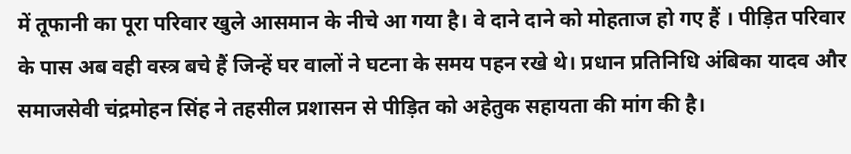में तूफानी का पूरा परिवार खुले आसमान के नीचे आ गया है। वे दाने दाने को मोहताज हो गए हैं । पीड़ित परिवार के पास अब वही वस्त्र बचे हैं जिन्हें घर वालों ने घटना के समय पहन रखे थे। प्रधान प्रतिनिधि अंबिका यादव और समाजसेवी चंद्रमोहन सिंह ने तहसील प्रशासन से पीड़ित को अहेतुक सहायता की मांग की है।